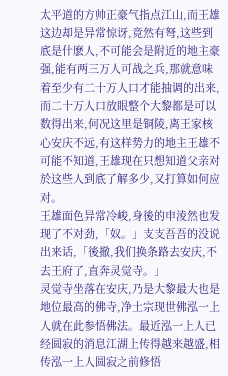太平道的方帅正豪气指点江山,而王雄这边却是异常惊讶,竟然有弩,这些到底是什麽人,不可能会是附近的地主豪强,能有两三万人可战之兵,那就意味着至少有二十万人口才能抽调的出来,而二十万人口放眼整个大黎都是可以数得出来,何况这里是铜陵,离王家核心安庆不远,有这样势力的地主王雄不可能不知道,王雄现在只想知道父亲对於这些人到底了解多少,又打算如何应对。
王雄面色异常冷峻,身後的申淩然也发现了不对劲,「奴。」支支吾吾的没说出来话,「後撤,我们换条路去安庆,不去王府了,直奔灵觉寺。」
灵觉寺坐落在安庆,乃是大黎最大也是地位最高的佛寺,净土宗现世佛泓一上人就在此参悟佛法。最近泓一上人已经圆寂的消息江湖上传得越来越盛,相传泓一上人圆寂之前修悟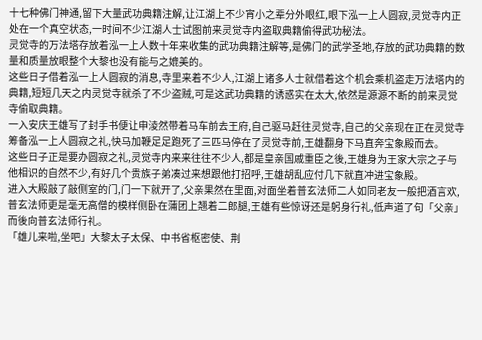十七种佛门神通,留下大量武功典籍注解,让江湖上不少宵小之辈分外眼红,眼下泓一上人圆寂,灵觉寺内正处在一个真空状态,一时间不少江湖人士试图前来灵觉寺内盗取典籍偷得武功秘法。
灵觉寺的万法塔存放着泓一上人数十年来收集的武功典籍注解等,是佛门的武学圣地,存放的武功典籍的数量和质量放眼整个大黎也没有能与之媲美的。
这些日子借着泓一上人圆寂的消息,寺里来着不少人,江湖上诸多人士就借着这个机会乘机盗走万法塔内的典籍,短短几天之内灵觉寺就杀了不少盗贼,可是这武功典籍的诱惑实在太大,依然是源源不断的前来灵觉寺偷取典籍。
一入安庆王雄写了封手书便让申淩然带着马车前去王府,自己驱马赶往灵觉寺,自己的父亲现在正在灵觉寺筹备泓一上人圆寂之礼,快马加鞭足足跑死了三匹马停在了灵觉寺前,王雄翻身下马直奔宝象殿而去。
这些日子正是要办圆寂之礼,灵觉寺内来来往往不少人,都是皇亲国戚重臣之後,王雄身为王家大宗之子与他相识的自然不少,有好几个贵族子弟凑过来想跟他打招呼,王雄胡乱应付几下就直冲进宝象殿。
进入大殿敲了敲侧室的门,门一下就开了,父亲果然在里面,对面坐着普玄法师二人如同老友一般把酒言欢,普玄法师更是毫无高僧的模样侧卧在蒲团上翘着二郎腿,王雄有些惊讶还是躬身行礼,低声道了句「父亲」而後向普玄法师行礼。
「雄儿来啦,坐吧」大黎太子太保、中书省枢密使、荆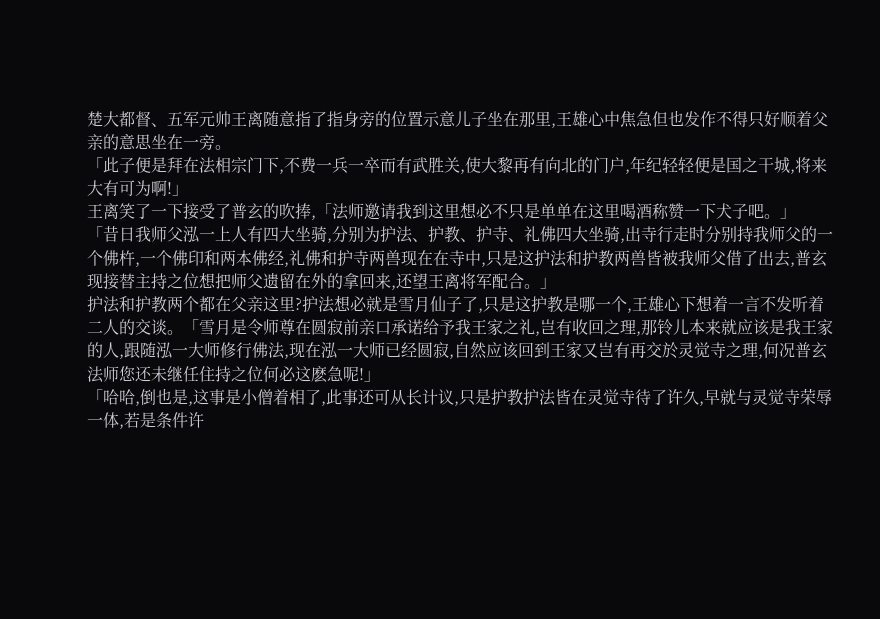楚大都督、五军元帅王离随意指了指身旁的位置示意儿子坐在那里,王雄心中焦急但也发作不得只好顺着父亲的意思坐在一旁。
「此子便是拜在法相宗门下,不费一兵一卒而有武胜关,使大黎再有向北的门户,年纪轻轻便是国之干城,将来大有可为啊!」
王离笑了一下接受了普玄的吹捧,「法师邀请我到这里想必不只是单单在这里喝酒称赞一下犬子吧。」
「昔日我师父泓一上人有四大坐骑,分别为护法、护教、护寺、礼佛四大坐骑,出寺行走时分别持我师父的一个佛杵,一个佛印和两本佛经,礼佛和护寺两兽现在在寺中,只是这护法和护教两兽皆被我师父借了出去,普玄现接替主持之位想把师父遗留在外的拿回来,还望王离将军配合。」
护法和护教两个都在父亲这里?护法想必就是雪月仙子了,只是这护教是哪一个,王雄心下想着一言不发听着二人的交谈。「雪月是令师尊在圆寂前亲口承诺给予我王家之礼,岂有收回之理,那铃儿本来就应该是我王家的人,跟随泓一大师修行佛法,现在泓一大师已经圆寂,自然应该回到王家又岂有再交於灵觉寺之理,何况普玄法师您还未继任住持之位何必这麽急呢!」
「哈哈,倒也是,这事是小僧着相了,此事还可从长计议,只是护教护法皆在灵觉寺待了许久,早就与灵觉寺荣辱一体,若是条件许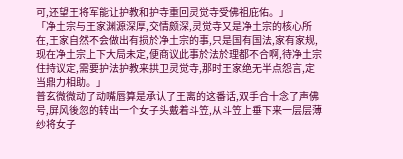可,还望王将军能让护教和护寺重回灵觉寺受佛祖庇佑。」
「净土宗与王家渊源深厚,交情颇深,灵觉寺又是净土宗的核心所在,王家自然不会做出有损於净土宗的事,只是国有国法,家有家规,现在净土宗上下大局未定,便商议此事於法於理都不合啊,待净土宗住持议定,需要护法护教来拱卫灵觉寺,那时王家绝无半点怨言,定当鼎力相助。」
普玄微微动了动嘴唇算是承认了王离的这番话,双手合十念了声佛号,屏风後忽的转出一个女子头戴着斗笠,从斗笠上垂下来一层层薄纱将女子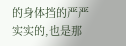的身体挡的严严实实的,也是那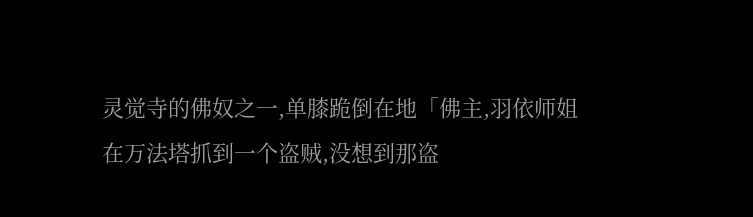灵觉寺的佛奴之一,单膝跪倒在地「佛主,羽依师姐在万法塔抓到一个盗贼,没想到那盗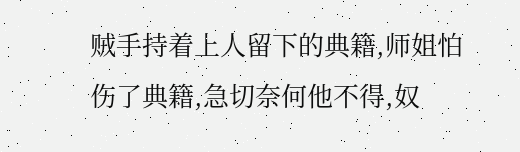贼手持着上人留下的典籍,师姐怕伤了典籍,急切奈何他不得,奴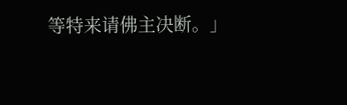等特来请佛主决断。」